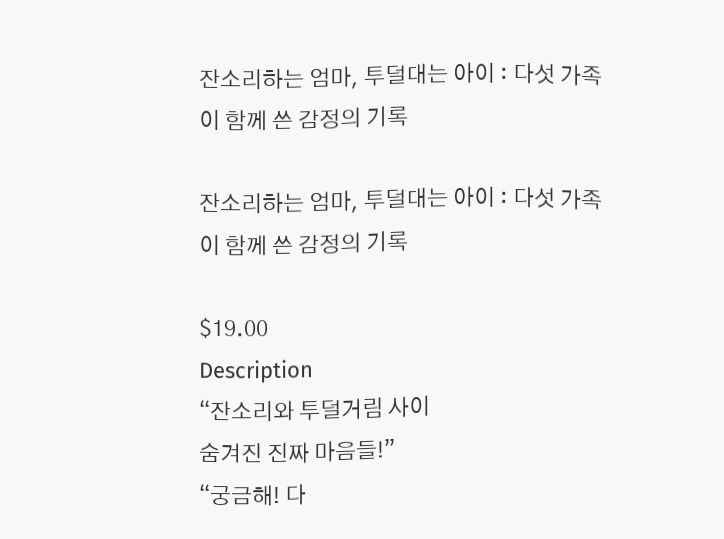잔소리하는 엄마, 투덜대는 아이 : 다섯 가족이 함께 쓴 감정의 기록

잔소리하는 엄마, 투덜대는 아이 : 다섯 가족이 함께 쓴 감정의 기록

$19.00
Description
“잔소리와 투덜거림 사이
숨겨진 진짜 마음들!”
“궁금해! 다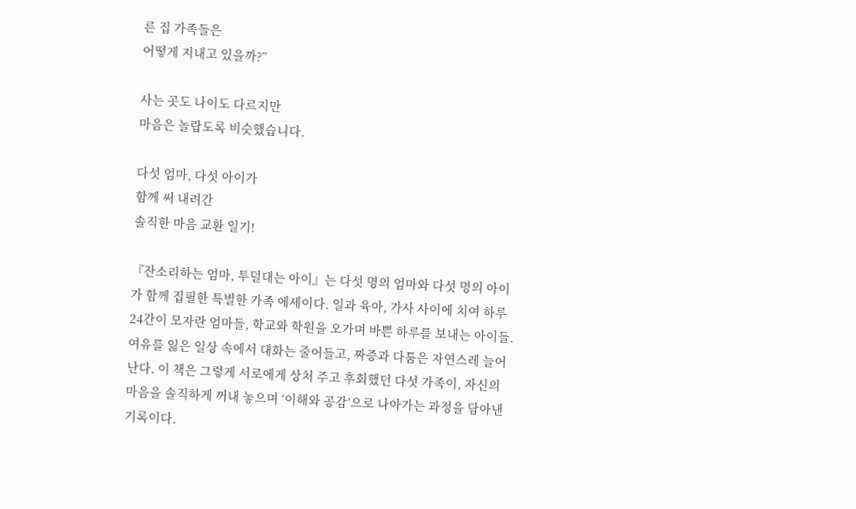른 집 가족들은
어떻게 지내고 있을까?”

사는 곳도 나이도 다르지만
마음은 놀랍도록 비슷했습니다.

다섯 엄마, 다섯 아이가
함께 써 내려간
솔직한 마음 교환 일기!

『잔소리하는 엄마, 투덜대는 아이』는 다섯 명의 엄마와 다섯 명의 아이가 함께 집필한 특별한 가족 에세이다. 일과 육아, 가사 사이에 치여 하루 24간이 모자란 엄마들, 학교와 학원을 오가며 바쁜 하루를 보내는 아이들. 여유를 잃은 일상 속에서 대화는 줄어들고, 짜증과 다툼은 자연스레 늘어난다. 이 책은 그렇게 서로에게 상처 주고 후회했던 다섯 가족이, 자신의 마음을 솔직하게 꺼내 놓으며 ‘이해와 공감’으로 나아가는 과정을 담아낸 기록이다.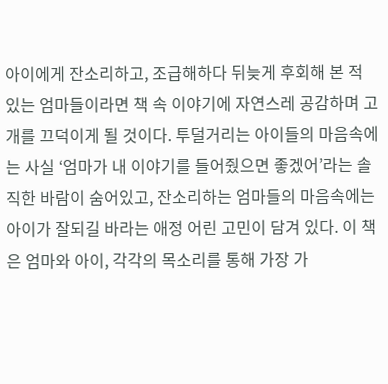아이에게 잔소리하고, 조급해하다 뒤늦게 후회해 본 적 있는 엄마들이라면 책 속 이야기에 자연스레 공감하며 고개를 끄덕이게 될 것이다. 투덜거리는 아이들의 마음속에는 사실 ‘엄마가 내 이야기를 들어줬으면 좋겠어’라는 솔직한 바람이 숨어있고, 잔소리하는 엄마들의 마음속에는 아이가 잘되길 바라는 애정 어린 고민이 담겨 있다. 이 책은 엄마와 아이, 각각의 목소리를 통해 가장 가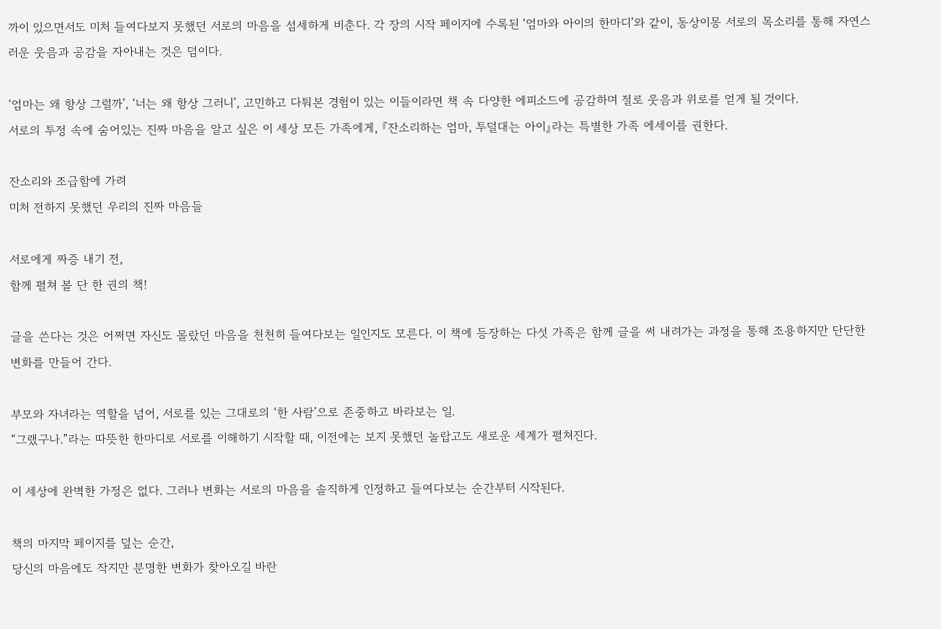까이 있으면서도 미처 들여다보지 못했던 서로의 마음을 섬세하게 비춘다. 각 장의 시작 페이지에 수록된 ‘엄마와 아이의 한마디’와 같이, 동상이몽 서로의 목소리를 통해 자연스러운 웃음과 공감을 자아내는 것은 덤이다.

‘엄마는 왜 항상 그럴까’, ‘너는 왜 항상 그러니’, 고민하고 다퉈본 경험이 있는 이들이라면 책 속 다양한 에피소드에 공감하며 절로 웃음과 위로를 얻게 될 것이다.
서로의 투정 속에 숨어있는 진짜 마음을 알고 싶은 이 세상 모든 가족에게, 『잔소리하는 엄마, 투덜대는 아이』라는 특별한 가족 에세이를 권한다.

잔소리와 조급함에 가려
미처 전하지 못했던 우리의 진짜 마음들

서로에게 짜증 내기 전,
함께 펼쳐 볼 단 한 권의 책!

글을 쓴다는 것은 어쩌면 자신도 몰랐던 마음을 천천히 들여다보는 일인지도 모른다. 이 책에 등장하는 다섯 가족은 함께 글을 써 내려가는 과정을 통해 조용하지만 단단한 변화를 만들어 간다.

부모와 자녀라는 역할을 넘어, 서로를 있는 그대로의 ‘한 사람’으로 존중하고 바라보는 일.
“그랬구나.”라는 따뜻한 한마디로 서로를 이해하기 시작할 때, 이전에는 보지 못했던 놀랍고도 새로운 세계가 펼쳐진다.

이 세상에 완벽한 가정은 없다. 그러나 변화는 서로의 마음을 솔직하게 인정하고 들여다보는 순간부터 시작된다.

책의 마지막 페이지를 덮는 순간,
당신의 마음에도 작지만 분명한 변화가 찾아오길 바란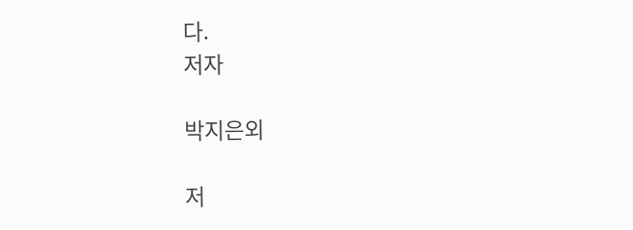다.
저자

박지은외

저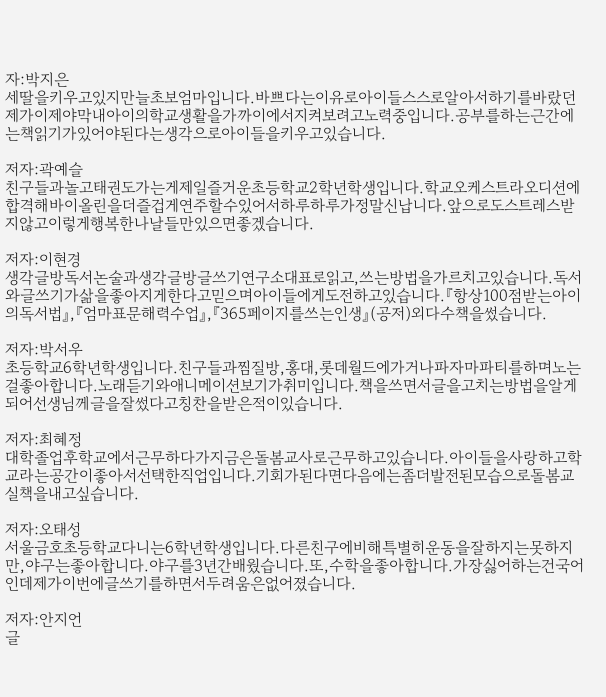자:박지은
세딸을키우고있지만늘초보엄마입니다.바쁘다는이유로아이들스스로알아서하기를바랐던제가이제야막내아이의학교생활을가까이에서지켜보려고노력중입니다.공부를하는근간에는책읽기가있어야된다는생각으로아이들을키우고있습니다.

저자:곽예슬
친구들과놀고태권도가는게제일즐거운초등학교2학년학생입니다.학교오케스트라오디션에합격해바이올린을더즐겁게연주할수있어서하루하루가정말신납니다.앞으로도스트레스받지않고이렇게행복한나날들만있으면좋겠습니다.

저자:이현경
생각글방독서논술과생각글방글쓰기연구소대표로읽고,쓰는방법을가르치고있습니다.독서와글쓰기가삶을좋아지게한다고믿으며아이들에게도전하고있습니다.『항상100점받는아이의독서법』,『엄마표문해력수업』,『365페이지를쓰는인생』(공저)외다수책을썼습니다.

저자:박서우
초등학교6학년학생입니다.친구들과찜질방,홍대,롯데월드에가거나파자마파티를하며노는걸좋아합니다.노래듣기와애니메이션보기가취미입니다.책을쓰면서글을고치는방법을알게되어선생님께글을잘썼다고칭찬을받은적이있습니다.

저자:최혜정
대학졸업후학교에서근무하다가지금은돌봄교사로근무하고있습니다.아이들을사랑하고학교라는공간이좋아서선택한직업입니다.기회가된다면다음에는좀더발전된모습으로돌봄교실책을내고싶습니다.

저자:오태성
서울금호초등학교다니는6학년학생입니다.다른친구에비해특별히운동을잘하지는못하지만,야구는좋아합니다.야구를3년간배웠습니다.또,수학을좋아합니다.가장싫어하는건국어인데제가이번에글쓰기를하면서두려움은없어졌습니다.

저자:안지언
글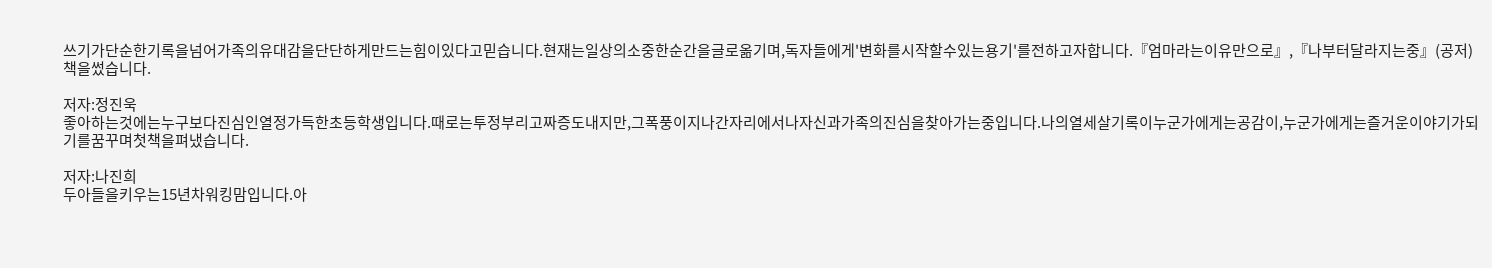쓰기가단순한기록을넘어가족의유대감을단단하게만드는힘이있다고믿습니다.현재는일상의소중한순간을글로옮기며,독자들에게'변화를시작할수있는용기'를전하고자합니다.『엄마라는이유만으로』,『나부터달라지는중』(공저)책을썼습니다.

저자:정진욱
좋아하는것에는누구보다진심인열정가득한초등학생입니다.때로는투정부리고짜증도내지만,그폭풍이지나간자리에서나자신과가족의진심을찾아가는중입니다.나의열세살기록이누군가에게는공감이,누군가에게는즐거운이야기가되기를꿈꾸며첫책을펴냈습니다.

저자:나진희
두아들을키우는15년차워킹맘입니다.아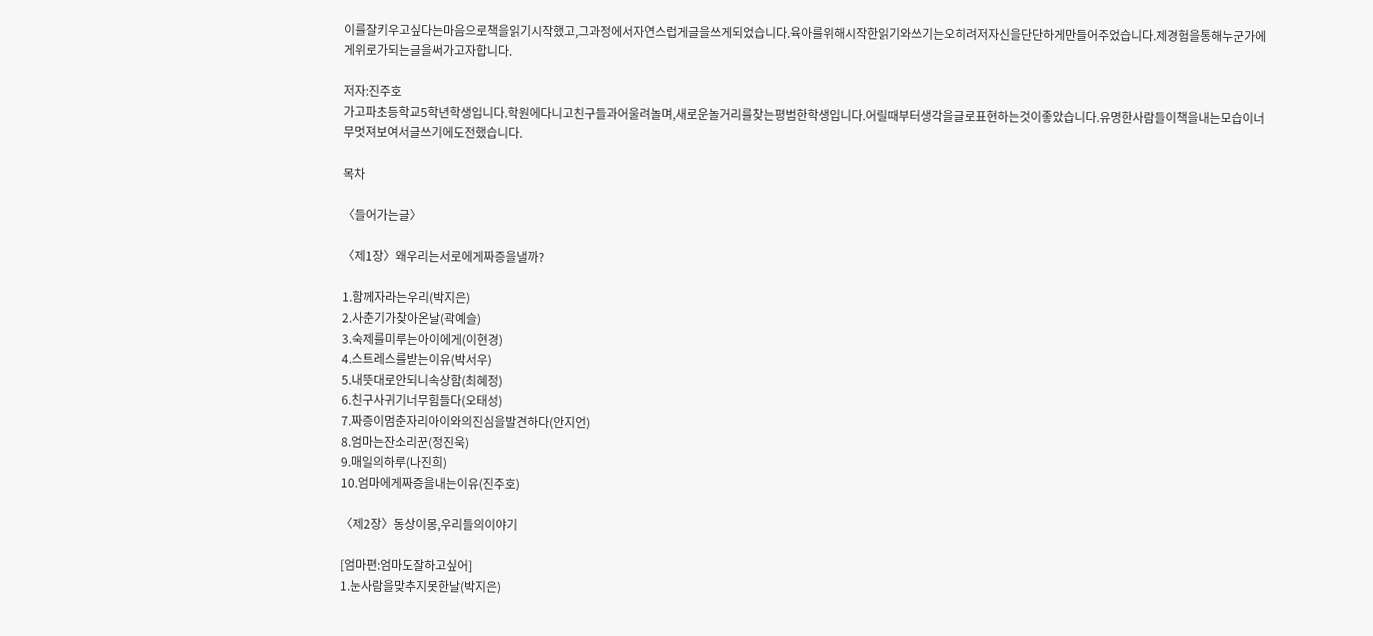이를잘키우고싶다는마음으로책을읽기시작했고,그과정에서자연스럽게글을쓰게되었습니다.육아를위해시작한읽기와쓰기는오히려저자신을단단하게만들어주었습니다.제경험을통해누군가에게위로가되는글을써가고자합니다.

저자:진주호
가고파초등학교5학년학생입니다.학원에다니고친구들과어울려놀며,새로운놀거리를찾는평범한학생입니다.어릴때부터생각을글로표현하는것이좋았습니다.유명한사람들이책을내는모습이너무멋져보여서글쓰기에도전했습니다.

목차

〈들어가는글〉

〈제1장〉왜우리는서로에게짜증을낼까?

1.함께자라는우리(박지은)
2.사춘기가찾아온날(곽예슬)
3.숙제를미루는아이에게(이현경)
4.스트레스를받는이유(박서우)
5.내뜻대로안되니속상함(최혜정)
6.친구사귀기너무힘들다(오태성)
7.짜증이멈춘자리아이와의진심을발견하다(안지언)
8.엄마는잔소리꾼(정진욱)
9.매일의하루(나진희)
10.엄마에게짜증을내는이유(진주호)

〈제2장〉동상이몽,우리들의이야기

[엄마편:엄마도잘하고싶어]
1.눈사람을맞추지못한날(박지은)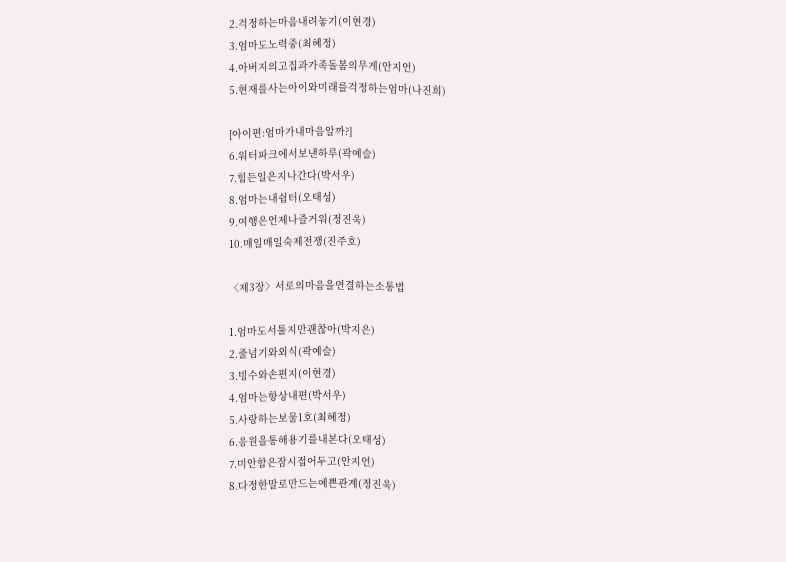2.걱정하는마음내려놓기(이현경)
3.엄마도노력중(최혜정)
4.아버지의고집과가족돌봄의무게(안지언)
5.현재를사는아이와미래를걱정하는엄마(나진희)

[아이편:엄마가내마음알까?]
6.워터파크에서보낸하루(곽예슬)
7.힘든일은지나간다(박서우)
8.엄마는내쉼터(오태성)
9.여행은언제나즐거워(정진욱)
10.매일매일숙제전쟁(진주호)

〈제3장〉서로의마음을연결하는소통법

1.엄마도서툴지만괜찮아(박지은)
2.줄넘기와외식(곽예슬)
3.빙수와손편지(이현경)
4.엄마는항상내편(박서우)
5.사랑하는보물1호(최혜정)
6.응원을통해용기를내본다(오태성)
7.미안함은잠시접어두고(안지언)
8.다정한말로만드는예쁜관계(정진욱)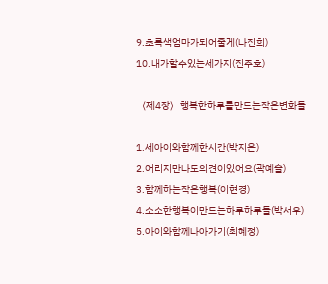9.초록색엄마가되어줄게(나진희)
10.내가할수있는세가지(진주호)

〈제4장〉행복한하루를만드는작은변화들

1.세아이와함께한시간(박지은)
2.어리지만나도의견이있어요(곽예슬)
3.함께하는작은행복(이현경)
4.소소한행복이만드는하루하루들(박서우)
5.아이와함께나아가기(최혜정)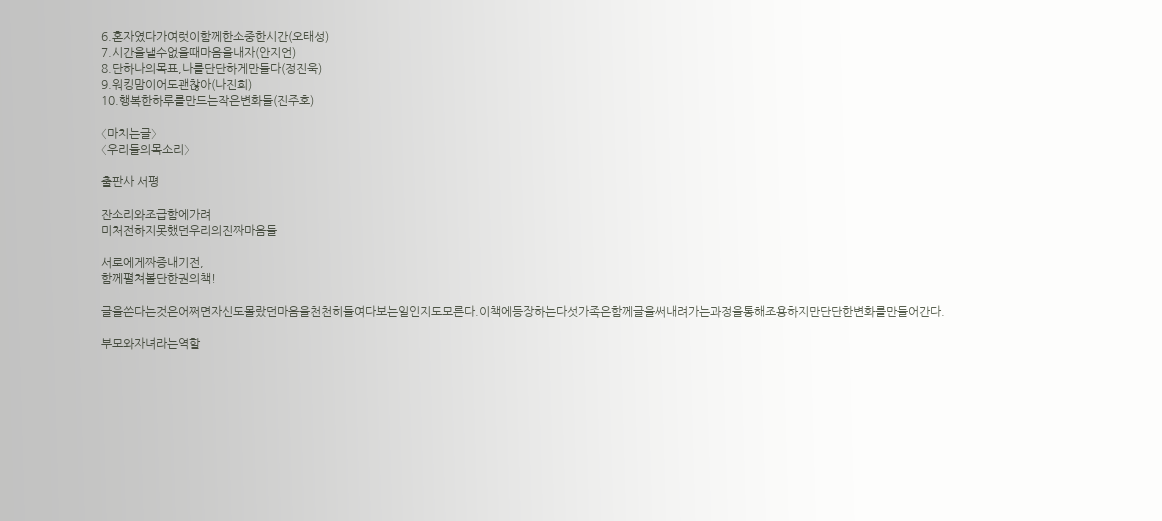6.혼자였다가여럿이함께한소중한시간(오태성)
7.시간을낼수없을때마음을내자(안지언)
8.단하나의목표,나를단단하게만들다(정진욱)
9.워킹맘이어도괜찮아(나진희)
10.행복한하루를만드는작은변화들(진주호)

〈마치는글〉
〈우리들의목소리〉

출판사 서평

잔소리와조급함에가려
미처전하지못했던우리의진짜마음들

서로에게짜증내기전,
함께펼쳐볼단한권의책!

글을쓴다는것은어쩌면자신도몰랐던마음을천천히들여다보는일인지도모른다.이책에등장하는다섯가족은함께글을써내려가는과정을통해조용하지만단단한변화를만들어간다.

부모와자녀라는역할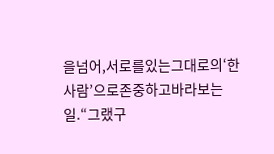을넘어,서로를있는그대로의‘한사람’으로존중하고바라보는일.“그랬구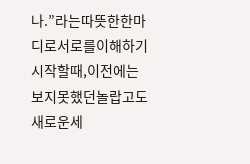나.”라는따뜻한한마디로서로를이해하기시작할때,이전에는보지못했던놀랍고도새로운세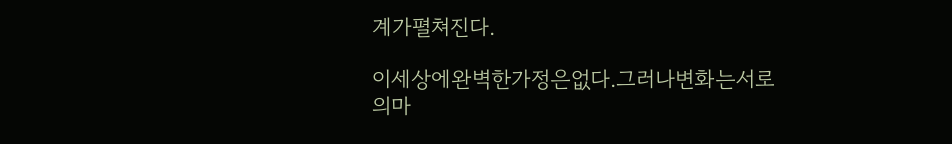계가펼쳐진다.

이세상에완벽한가정은없다.그러나변화는서로의마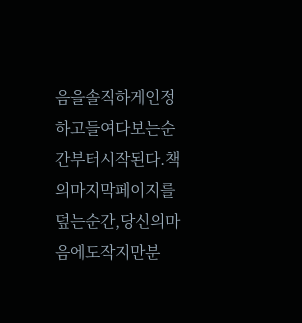음을솔직하게인정하고들여다보는순간부터시작된다.책의마지막페이지를덮는순간,당신의마음에도작지만분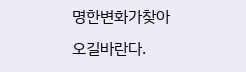명한변화가찾아오길바란다.